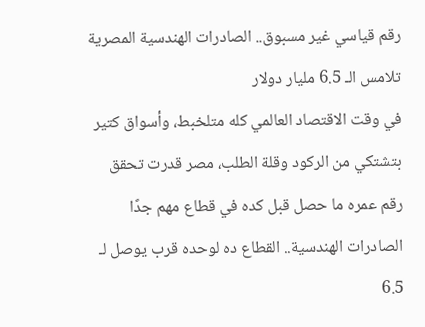رقم قياسي غير مسبوق.. الصادرات الهندسية المصرية تلامس الـ 6.5 مليار دولار
في وقت الاقتصاد العالمي كله متلخبط، وأسواق كتير بتشتكي من الركود وقلة الطلب، مصر قدرت تحقق رقم عمره ما حصل قبل كده في قطاع مهم جدًا
الصادرات الهندسية.. القطاع ده لوحده قرب يوصل لـ 6.5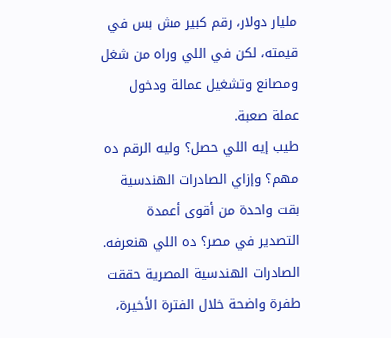مليار دولار، رقم كبير مش بس في قيمته، لكن في اللي وراه من شغل ومصانع وتشغيل عمالة ودخول عملة صعبة.
طيب إيه اللي حصل؟ وليه الرقم ده مهم؟ وإزاي الصادرات الهندسية بقت واحدة من أقوى أعمدة التصدير في مصر؟ ده اللي هنعرفه.
الصادرات الهندسية المصرية حققت طفرة واضحة خلال الفترة الأخيرة،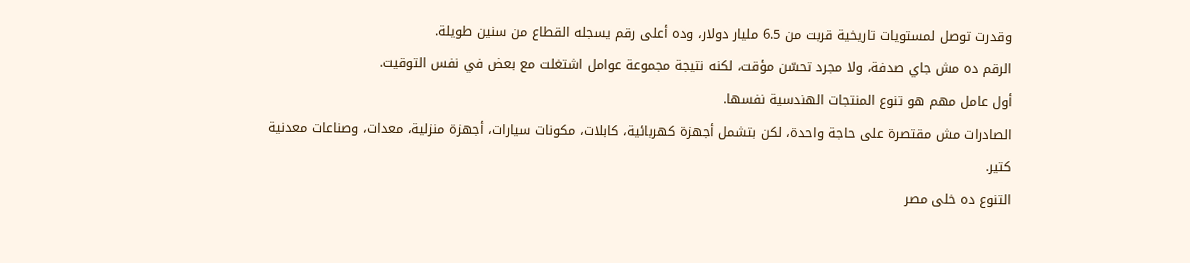وقدرت توصل لمستويات تاريخية قربت من 6.5 مليار دولار، وده أعلى رقم يسجله القطاع من سنين طويلة.
الرقم ده مش جاي صدفة، ولا مجرد تحسّن مؤقت، لكنه نتيجة مجموعة عوامل اشتغلت مع بعض في نفس التوقيت.
أول عامل مهم هو تنوع المنتجات الهندسية نفسها.
الصادرات مش مقتصرة على حاجة واحدة، لكن بتشمل أجهزة كهربائية، كابلات، مكونات سيارات، أجهزة منزلية، معدات، وصناعات معدنية كتير.
التنوع ده خلى مصر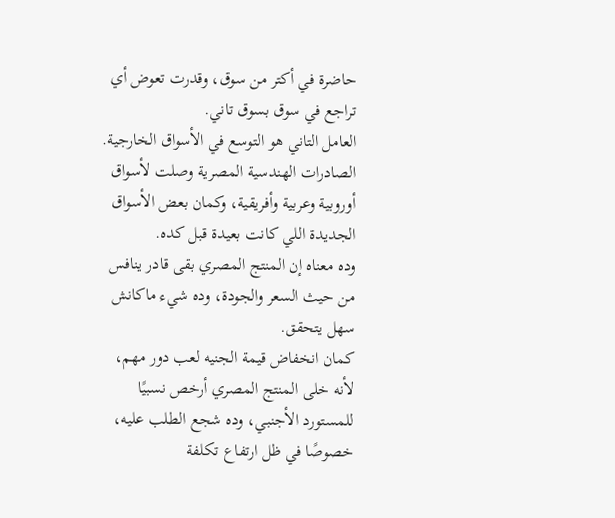حاضرة في أكتر من سوق، وقدرت تعوض أي تراجع في سوق بسوق تاني.
العامل التاني هو التوسع في الأسواق الخارجية.
الصادرات الهندسية المصرية وصلت لأسواق أوروبية وعربية وأفريقية، وكمان بعض الأسواق الجديدة اللي كانت بعيدة قبل كده.
وده معناه إن المنتج المصري بقى قادر ينافس من حيث السعر والجودة، وده شيء ماكانش سهل يتحقق.
كمان انخفاض قيمة الجنيه لعب دور مهم، لأنه خلى المنتج المصري أرخص نسبيًا للمستورد الأجنبي، وده شجع الطلب عليه، خصوصًا في ظل ارتفاع تكلفة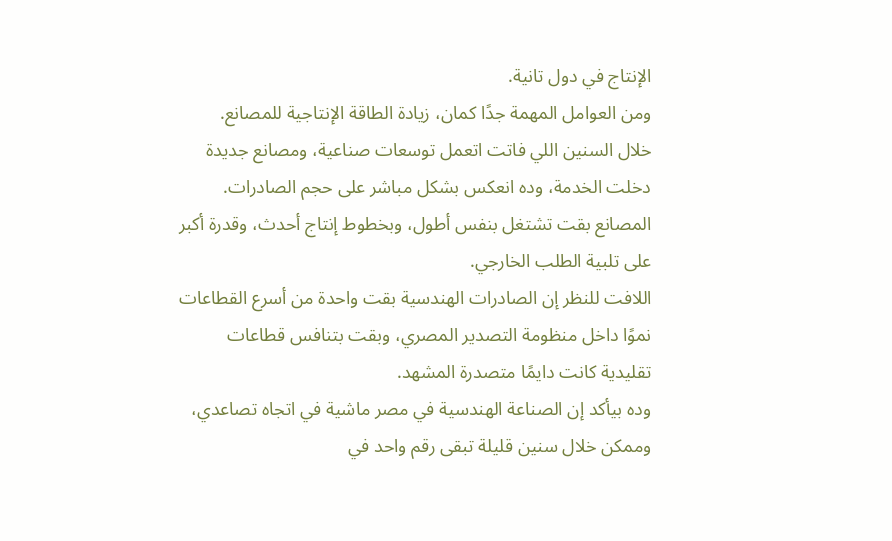الإنتاج في دول تانية.
ومن العوامل المهمة جدًا كمان، زيادة الطاقة الإنتاجية للمصانع.
خلال السنين اللي فاتت اتعمل توسعات صناعية، ومصانع جديدة دخلت الخدمة، وده انعكس بشكل مباشر على حجم الصادرات.
المصانع بقت تشتغل بنفس أطول، وبخطوط إنتاج أحدث، وقدرة أكبر على تلبية الطلب الخارجي.
اللافت للنظر إن الصادرات الهندسية بقت واحدة من أسرع القطاعات نموًا داخل منظومة التصدير المصري، وبقت بتنافس قطاعات تقليدية كانت دايمًا متصدرة المشهد.
وده بيأكد إن الصناعة الهندسية في مصر ماشية في اتجاه تصاعدي، وممكن خلال سنين قليلة تبقى رقم واحد في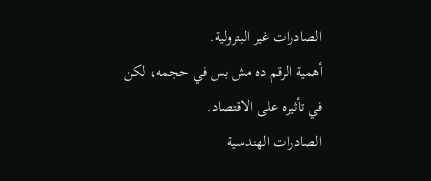الصادرات غير البترولية.
أهمية الرقم ده مش بس في حجمه، لكن في تأثيره على الاقتصاد.
الصادرات الهندسية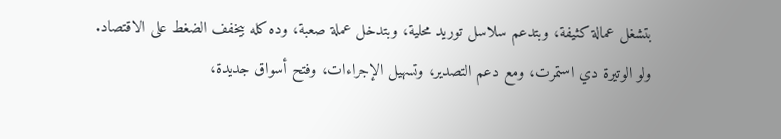بتشغل عمالة كثيفة، وبتدعم سلاسل توريد محلية، وبتدخل عملة صعبة، وده كله بيخفف الضغط على الاقتصاد.
ولو الوتيرة دي استمرت، ومع دعم التصدير، وتسهيل الإجراءات، وفتح أسواق جديدة،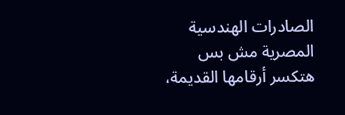الصادرات الهندسية المصرية مش بس هتكسر أرقامها القديمة،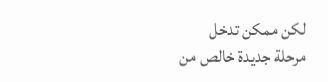لكن ممكن تدخل مرحلة جديدة خالص من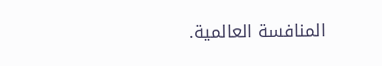المنافسة العالمية.